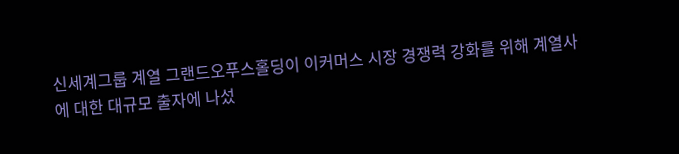신세계그룹 계열 그랜드오푸스홀딩이 이커머스 시장 경쟁력 강화를 위해 계열사에 대한 대규모 출자에 나섰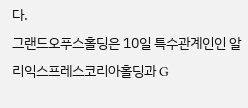다.
그랜드오푸스홀딩은 10일 특수관계인인 알리익스프레스코리아홀딩과 G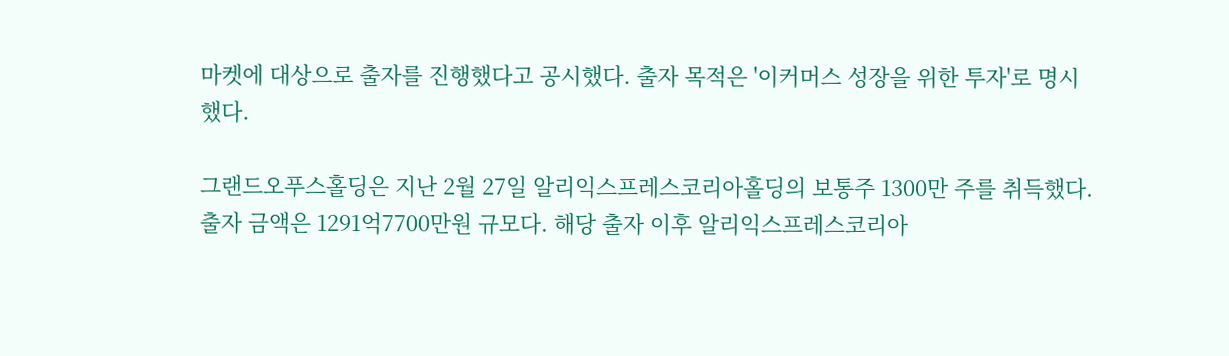마켓에 대상으로 출자를 진행했다고 공시했다. 출자 목적은 '이커머스 성장을 위한 투자'로 명시했다.

그랜드오푸스홀딩은 지난 2월 27일 알리익스프레스코리아홀딩의 보통주 1300만 주를 취득했다. 출자 금액은 1291억7700만원 규모다. 해당 출자 이후 알리익스프레스코리아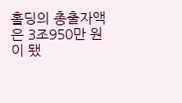홀딩의 총출자액은 3조950만 원이 됐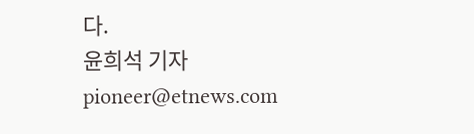다.
윤희석 기자 pioneer@etnews.com